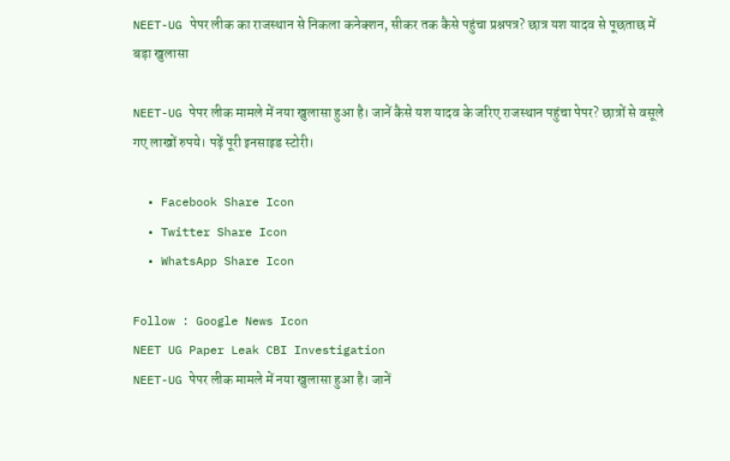NEET-UG पेपर लीक का राजस्थान से निकला कनेक्शन, सीकर तक कैसे पहुंचा प्रश्नपत्र? छात्र यश यादव से पूछताछ में बड़ा खुलासा

NEET-UG पेपर लीक मामले में नया खुलासा हुआ है। जानें कैसे यश यादव के जरिए राजस्थान पहुंचा पेपर? छात्रों से वसूले गए लाखों रुपये। पढ़ें पूरी इनसाइड स्टोरी।

  • Facebook Share Icon
  • Twitter Share Icon
  • WhatsApp Share Icon

Follow : Google News Icon
NEET UG Paper Leak CBI Investigation
NEET-UG पेपर लीक मामले में नया खुलासा हुआ है। जानें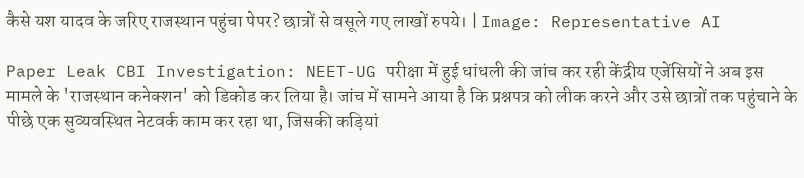कैसे यश यादव के जरिए राजस्थान पहुंचा पेपर? छात्रों से वसूले गए लाखों रुपये। | Image: Representative AI

Paper Leak CBI Investigation: NEET-UG परीक्षा में हुई धांधली की जांच कर रही केंद्रीय एजेंसियों ने अब इस मामले के 'राजस्थान कनेक्शन' को डिकोड कर लिया है। जांच में सामने आया है कि प्रश्नपत्र को लीक करने और उसे छात्रों तक पहुंचाने के पीछे एक सुव्यवस्थित नेटवर्क काम कर रहा था, जिसकी कड़ियां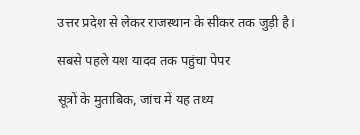उत्तर प्रदेश से लेकर राजस्थान के सीकर तक जुड़ी है।

सबसे पहले यश यादव तक पहुंचा पेपर

सूत्रों के मुताबिक, जांच में यह तथ्य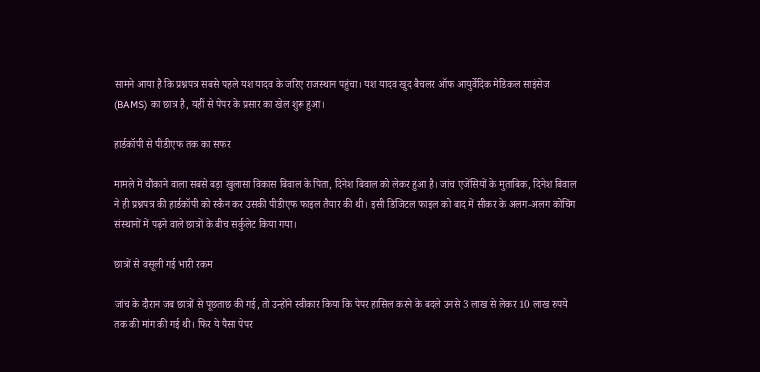सामने आया है कि प्रश्नपत्र सबसे पहले यश यादव के जरिए राजस्थान पहुंचा। यश यादव खुद बैचलर ऑफ आयुर्वेदिक मेडिकल साइंसेज (BAMS) का छात्र है, यहीं से पेपर के प्रसार का खेल शुरू हुआ।

हार्डकॉपी से पीडीएफ तक का सफर

मामले में चौंकाने वाला सबसे बड़ा खुलासा विकास बिवाल के पिता, दिनेश बिवाल को लेकर हुआ है। जांच एजेंसियों के मुताबिक, दिनेश बिवाल ने ही प्रश्नपत्र की हार्डकॉपी को स्कैन कर उसकी पीडीएफ फाइल तैयार की थी। इसी डिजिटल फाइल को बाद में सीकर के अलग-अलग कोचिंग संस्थानों में पढ़ने वाले छात्रों के बीच सर्कुलेट किया गया।

छात्रों से वसूली गई भारी रकम

जांच के दौरान जब छात्रों से पूछताछ की गई, तो उन्होंने स्वीकार किया कि पेपर हासिल करने के बदले उनसे 3 लाख से लेकर 10 लाख रुपये तक की मांग की गई थी। फिर ये पैसा पेपर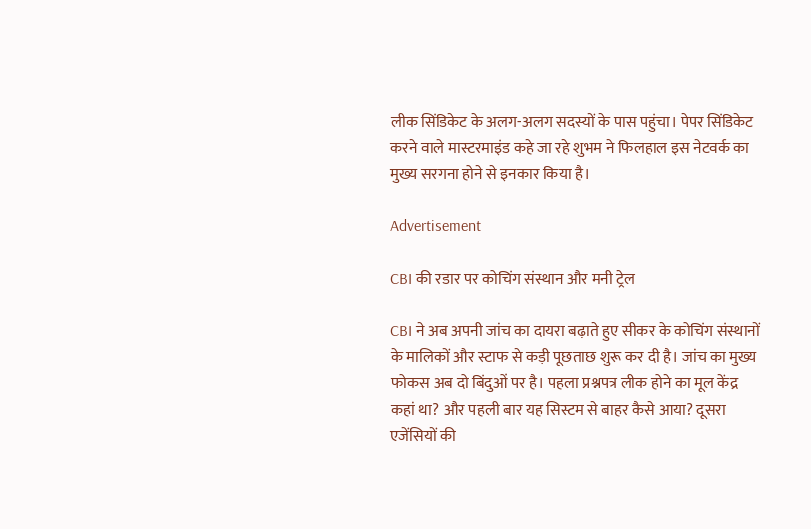लीक सिंडिकेट के अलग-अलग सदस्यों के पास पहुंचा। पेपर सिंडिकेट करने वाले मास्टरमाइंड कहे जा रहे शुभम ने फिलहाल इस नेटवर्क का मुख्य सरगना होने से इनकार किया है।

Advertisement

CBI की रडार पर कोचिंग संस्थान और मनी ट्रेल

CBI ने अब अपनी जांच का दायरा बढ़ाते हुए सीकर के कोचिंग संस्थानों के मालिकों और स्टाफ से कड़ी पूछताछ शुरू कर दी है। जांच का मुख्य फोकस अब दो बिंदुओं पर है। पहला प्रश्नपत्र लीक होने का मूल केंद्र कहां था? और पहली बार यह सिस्टम से बाहर कैसे आया? दूसरा एजेंसियों की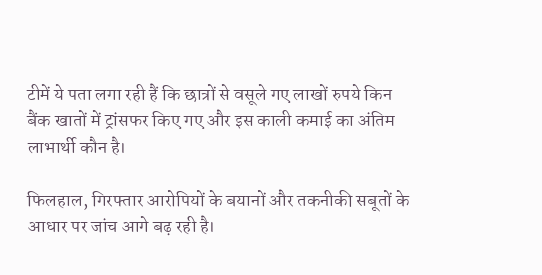टीमें ये पता लगा रही हैं कि छात्रों से वसूले गए लाखों रुपये किन बैंक खातों में ट्रांसफर किए गए और इस काली कमाई का अंतिम लाभार्थी कौन है।

फिलहाल, गिरफ्तार आरोपियों के बयानों और तकनीकी सबूतों के आधार पर जांच आगे बढ़ रही है।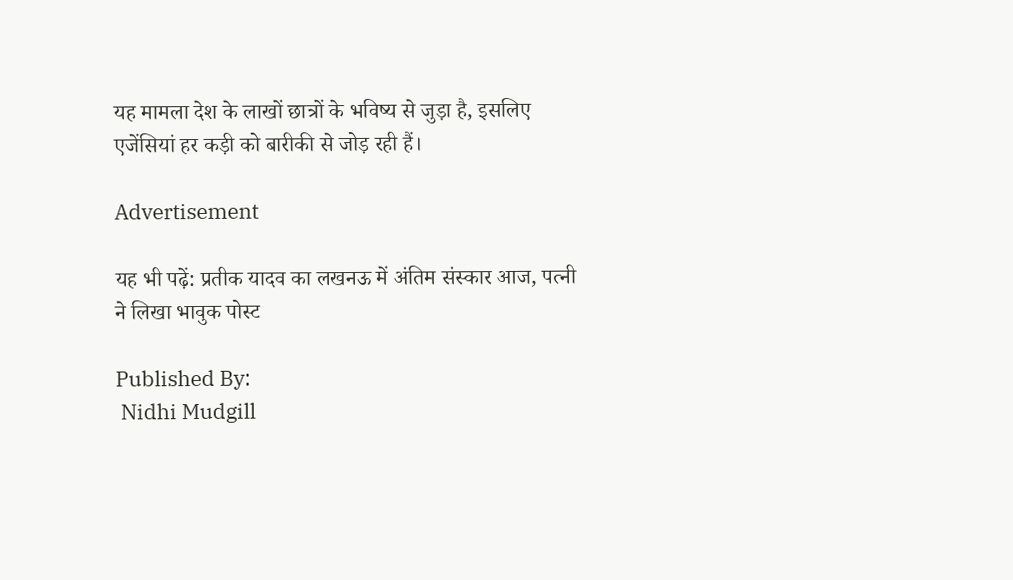यह मामला देश के लाखों छात्रों के भविष्य से जुड़ा है, इसलिए एजेंसियां हर कड़ी को बारीकी से जोड़ रही हैं।

Advertisement

यह भी पढ़ें: प्रतीक यादव का लखनऊ में अंतिम संस्कार आज, पत्नी ने लिखा भावुक पोस्ट

Published By:
 Nidhi Mudgill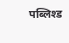पब्लिश्ड